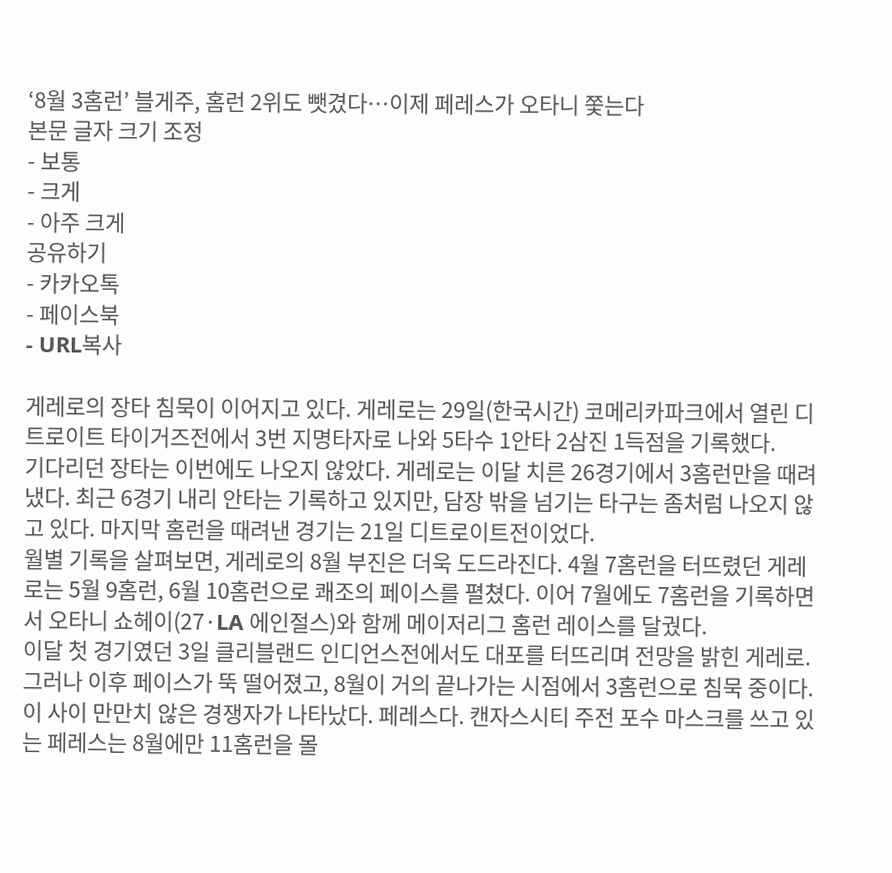‘8월 3홈런’ 블게주, 홈런 2위도 뺏겼다…이제 페레스가 오타니 쫓는다
본문 글자 크기 조정
- 보통
- 크게
- 아주 크게
공유하기
- 카카오톡
- 페이스북
- URL복사

게레로의 장타 침묵이 이어지고 있다. 게레로는 29일(한국시간) 코메리카파크에서 열린 디트로이트 타이거즈전에서 3번 지명타자로 나와 5타수 1안타 2삼진 1득점을 기록했다.
기다리던 장타는 이번에도 나오지 않았다. 게레로는 이달 치른 26경기에서 3홈런만을 때려냈다. 최근 6경기 내리 안타는 기록하고 있지만, 담장 밖을 넘기는 타구는 좀처럼 나오지 않고 있다. 마지막 홈런을 때려낸 경기는 21일 디트로이트전이었다.
월별 기록을 살펴보면, 게레로의 8월 부진은 더욱 도드라진다. 4월 7홈런을 터뜨렸던 게레로는 5월 9홈런, 6월 10홈런으로 쾌조의 페이스를 펼쳤다. 이어 7월에도 7홈런을 기록하면서 오타니 쇼헤이(27·LA 에인절스)와 함께 메이저리그 홈런 레이스를 달궜다.
이달 첫 경기였던 3일 클리블랜드 인디언스전에서도 대포를 터뜨리며 전망을 밝힌 게레로. 그러나 이후 페이스가 뚝 떨어졌고, 8월이 거의 끝나가는 시점에서 3홈런으로 침묵 중이다.
이 사이 만만치 않은 경쟁자가 나타났다. 페레스다. 캔자스시티 주전 포수 마스크를 쓰고 있는 페레스는 8월에만 11홈런을 몰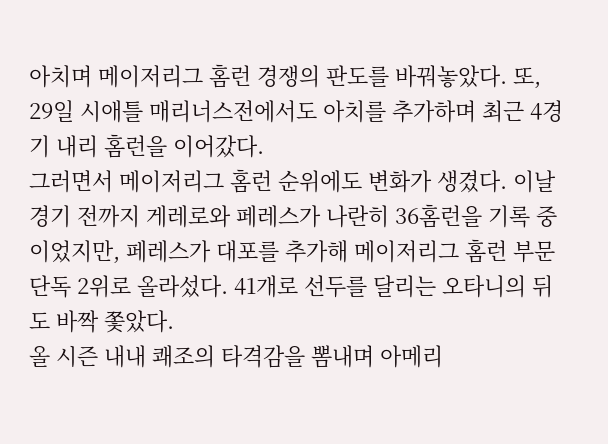아치며 메이저리그 홈런 경쟁의 판도를 바꿔놓았다. 또, 29일 시애틀 매리너스전에서도 아치를 추가하며 최근 4경기 내리 홈런을 이어갔다.
그러면서 메이저리그 홈런 순위에도 변화가 생겼다. 이날 경기 전까지 게레로와 페레스가 나란히 36홈런을 기록 중이었지만, 페레스가 대포를 추가해 메이저리그 홈런 부문 단독 2위로 올라섰다. 41개로 선두를 달리는 오타니의 뒤도 바짝 쫓았다.
올 시즌 내내 쾌조의 타격감을 뽐내며 아메리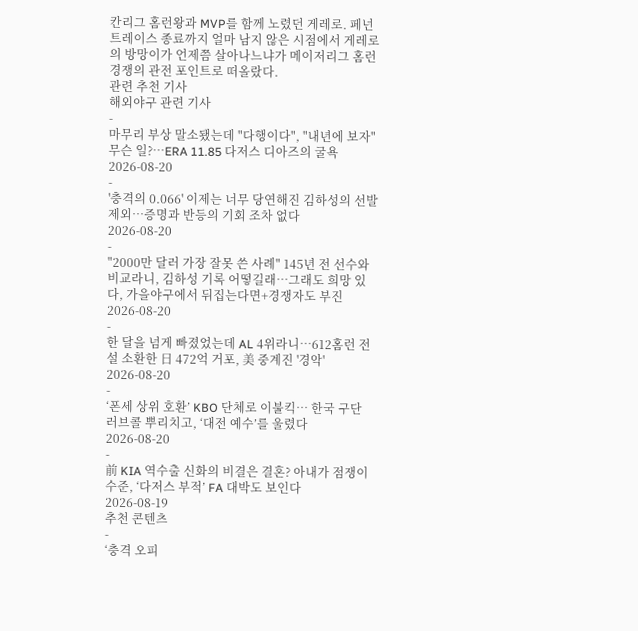칸리그 홈런왕과 MVP를 함께 노렸던 게레로. 페넌트레이스 종료까지 얼마 남지 않은 시점에서 게레로의 방망이가 언제쯤 살아나느냐가 메이저리그 홈런 경쟁의 관전 포인트로 떠올랐다.
관련 추천 기사
해외야구 관련 기사
-
마무리 부상 말소됐는데 "다행이다", "내년에 보자" 무슨 일?…ERA 11.85 다저스 디아즈의 굴욕
2026-08-20
-
'충격의 0.066' 이제는 너무 당연해진 김하성의 선발 제외…증명과 반등의 기회 조차 없다
2026-08-20
-
"2000만 달러 가장 잘못 쓴 사례" 145년 전 선수와 비교라니, 김하성 기록 어떻길래…그래도 희망 있다, 가을야구에서 뒤집는다면+경쟁자도 부진
2026-08-20
-
한 달을 넘게 빠졌었는데 AL 4위라니…612홈런 전설 소환한 日 472억 거포, 美 중계진 '경악'
2026-08-20
-
‘폰세 상위 호환’ KBO 단체로 이불킥… 한국 구단 러브콜 뿌리치고, ‘대전 예수’를 울렸다
2026-08-20
-
前 KIA 역수출 신화의 비결은 결혼? 아내가 점쟁이 수준, ‘다저스 부적’ FA 대박도 보인다
2026-08-19
추천 콘텐츠
-
‘충격 오피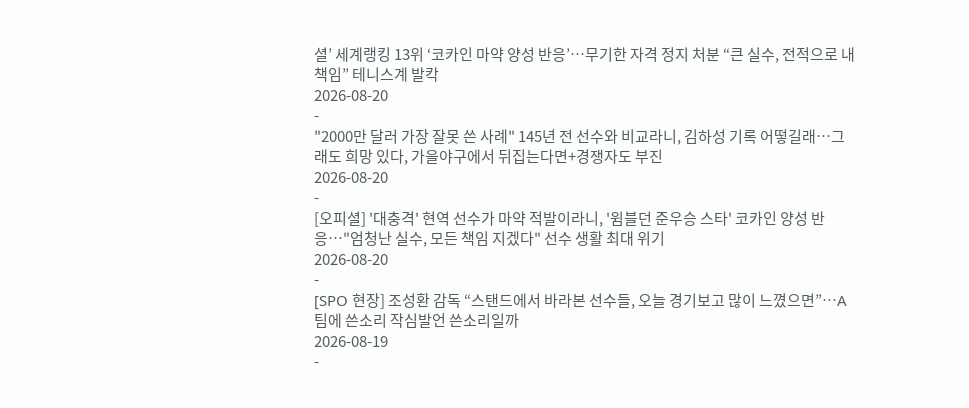셜’ 세계랭킹 13위 ‘코카인 마약 양성 반응’…무기한 자격 정지 처분 “큰 실수, 전적으로 내 책임” 테니스계 발칵
2026-08-20
-
"2000만 달러 가장 잘못 쓴 사례" 145년 전 선수와 비교라니, 김하성 기록 어떻길래…그래도 희망 있다, 가을야구에서 뒤집는다면+경쟁자도 부진
2026-08-20
-
[오피셜] '대충격' 현역 선수가 마약 적발이라니, '윔블던 준우승 스타' 코카인 양성 반응…"엄청난 실수, 모든 책임 지겠다" 선수 생활 최대 위기
2026-08-20
-
[SPO 현장] 조성환 감독 “스탠드에서 바라본 선수들, 오늘 경기보고 많이 느꼈으면”…A팀에 쓴소리 작심발언 쓴소리일까
2026-08-19
-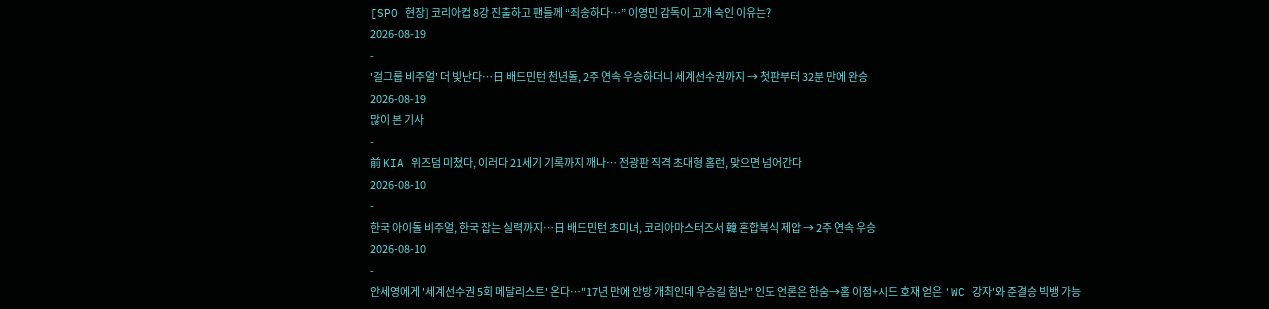[SPO 현장] 코리아컵 8강 진출하고 팬들께 “죄송하다…” 이영민 감독이 고개 숙인 이유는?
2026-08-19
-
'걸그룹 비주얼' 더 빛난다…日 배드민턴 천년돌, 2주 연속 우승하더니 세계선수권까지 → 첫판부터 32분 만에 완승
2026-08-19
많이 본 기사
-
前 KIA 위즈덤 미쳤다, 이러다 21세기 기록까지 깨나… 전광판 직격 초대형 홈런, 맞으면 넘어간다
2026-08-10
-
한국 아이돌 비주얼, 한국 잡는 실력까지…日 배드민턴 초미녀, 코리아마스터즈서 韓 혼합복식 제압 → 2주 연속 우승
2026-08-10
-
안세영에게 '세계선수권 5회 메달리스트' 온다…"17년 만에 안방 개최인데 우승길 험난" 인도 언론은 한숨→홈 이점+시드 호재 얻은 'WC 강자'와 준결승 빅뱅 가능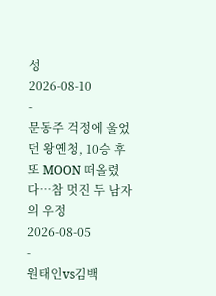성
2026-08-10
-
문동주 걱정에 울었던 왕옌청, 10승 후 또 MOON 떠올렸다…참 멋진 두 남자의 우정
2026-08-05
-
원태인vs김백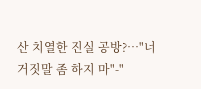산 치열한 진실 공방?…"너 거짓말 좀 하지 마"-"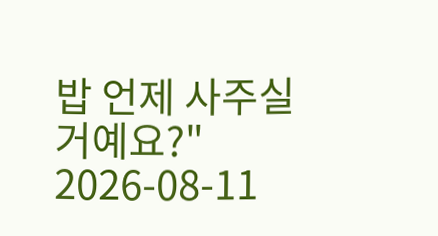밥 언제 사주실 거예요?"
2026-08-11